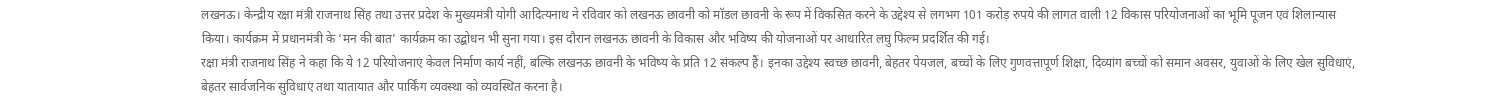लखनऊ। केन्द्रीय रक्षा मंत्री राजनाथ सिंह तथा उत्तर प्रदेश के मुख्यमंत्री योगी आदित्यनाथ ने रविवार को लखनऊ छावनी को मॉडल छावनी के रूप में विकसित करने के उद्देश्य से लगभग 101 करोड़ रुपये की लागत वाली 12 विकास परियोजनाओं का भूमि पूजन एवं शिलान्यास किया। कार्यक्रम में प्रधानमंत्री के ‘मन की बात’ कार्यक्रम का उद्बोधन भी सुना गया। इस दौरान लखनऊ छावनी के विकास और भविष्य की योजनाओं पर आधारित लघु फिल्म प्रदर्शित की गई।
रक्षा मंत्री राजनाथ सिंह ने कहा कि ये 12 परियोजनाएं केवल निर्माण कार्य नहीं, बल्कि लखनऊ छावनी के भविष्य के प्रति 12 संकल्प हैं। इनका उद्देश्य स्वच्छ छावनी, बेहतर पेयजल, बच्चों के लिए गुणवत्तापूर्ण शिक्षा, दिव्यांग बच्चों को समान अवसर, युवाओं के लिए खेल सुविधाएं, बेहतर सार्वजनिक सुविधाएं तथा यातायात और पार्किंग व्यवस्था को व्यवस्थित करना है।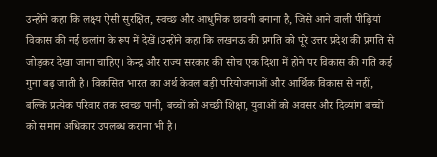उन्होंने कहा कि लक्ष्य ऐसी सुरक्षित, स्वच्छ और आधुनिक छावनी बनाना है, जिसे आने वाली पीढ़ियां विकास की नई छलांग के रूप में देखें।उन्होंने कहा कि लखनऊ की प्रगति को पूरे उत्तर प्रदेश की प्रगति से जोड़कर देखा जाना चाहिए। केन्द्र और राज्य सरकार की सोच एक दिशा में होने पर विकास की गति कई गुना बढ़ जाती है। विकसित भारत का अर्थ केवल बड़ी परियोजनाओं और आर्थिक विकास से नहीं, बल्कि प्रत्येक परिवार तक स्वच्छ पानी, बच्चों को अच्छी शिक्षा, युवाओं को अवसर और दिव्यांग बच्चों को समान अधिकार उपलब्ध कराना भी है।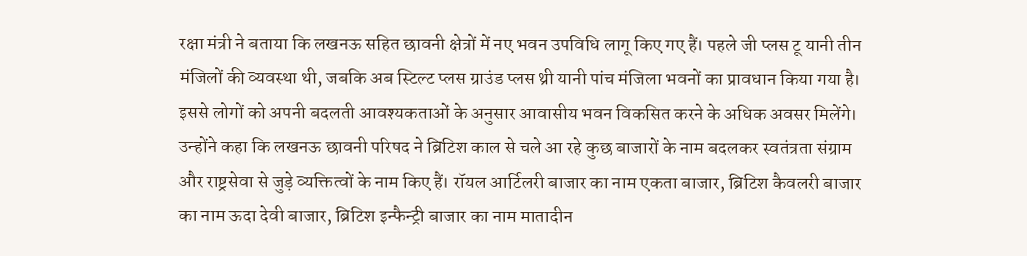रक्षा मंत्री ने बताया कि लखनऊ सहित छावनी क्षेत्रों में नए भवन उपविधि लागू किए गए हैं। पहले जी प्लस टू यानी तीन मंजिलों की व्यवस्था थी, जबकि अब स्टिल्ट प्लस ग्राउंड प्लस थ्री यानी पांच मंजिला भवनों का प्रावधान किया गया है। इससे लोगों को अपनी बदलती आवश्यकताओं के अनुसार आवासीय भवन विकसित करने के अधिक अवसर मिलेंगे।
उन्होंने कहा कि लखनऊ छावनी परिषद ने ब्रिटिश काल से चले आ रहे कुछ बाजारों के नाम बदलकर स्वतंत्रता संग्राम और राष्ट्रसेवा से जुड़े व्यक्तित्वों के नाम किए हैं। रॉयल आर्टिलरी बाजार का नाम एकता बाजार, ब्रिटिश कैवलरी बाजार का नाम ऊदा देवी बाजार, ब्रिटिश इन्फैन्ट्री बाजार का नाम मातादीन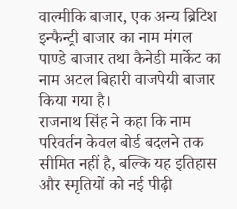वाल्मीकि बाजार, एक अन्य ब्रिटिश इन्फैन्ट्री बाजार का नाम मंगल पाण्डे बाजार तथा कैनेडी मार्केट का नाम अटल बिहारी वाजपेयी बाजार किया गया है।
राजनाथ सिंह ने कहा कि नाम परिवर्तन केवल बोर्ड बदलने तक सीमित नहीं है, बल्कि यह इतिहास और स्मृतियों को नई पीढ़ी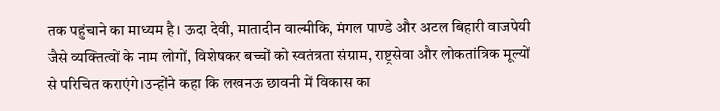तक पहुंचाने का माध्यम है। ऊदा देवी, मातादीन वाल्मीकि, मंगल पाण्डे और अटल बिहारी वाजपेयी जैसे व्यक्तित्वों के नाम लोगों, विशेषकर बच्चों को स्वतंत्रता संग्राम, राष्ट्रसेवा और लोकतांत्रिक मूल्यों से परिचित कराएंगे।उन्होंने कहा कि लखनऊ छावनी में विकास का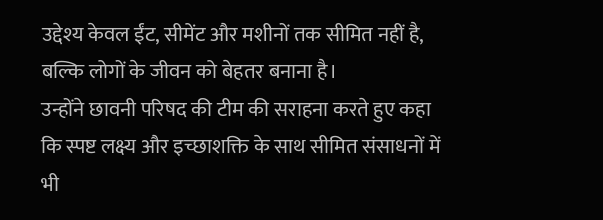उद्देश्य केवल ईंट, सीमेंट और मशीनों तक सीमित नहीं है, बल्कि लोगों के जीवन को बेहतर बनाना है।
उन्होंने छावनी परिषद की टीम की सराहना करते हुए कहा कि स्पष्ट लक्ष्य और इच्छाशक्ति के साथ सीमित संसाधनों में भी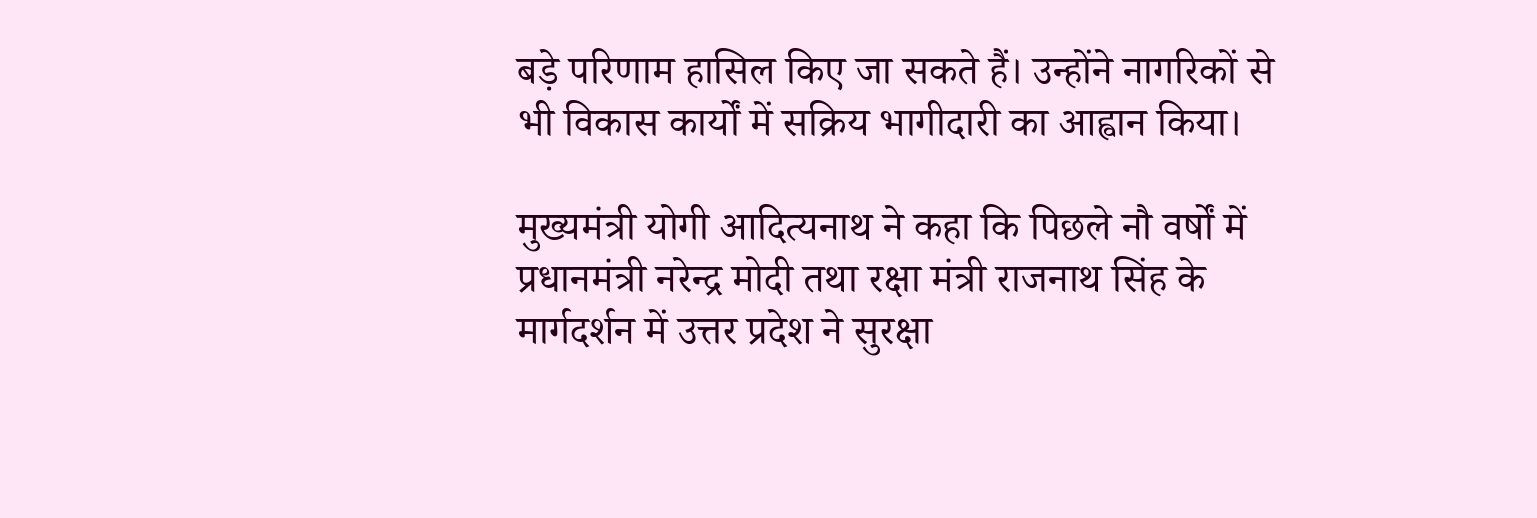बड़े परिणाम हासिल किए जा सकते हैं। उन्होंने नागरिकों से भी विकास कार्यों में सक्रिय भागीदारी का आह्वान किया।

मुख्यमंत्री योगी आदित्यनाथ ने कहा कि पिछले नौ वर्षों में प्रधानमंत्री नरेन्द्र मोदी तथा रक्षा मंत्री राजनाथ सिंह के मार्गदर्शन में उत्तर प्रदेश ने सुरक्षा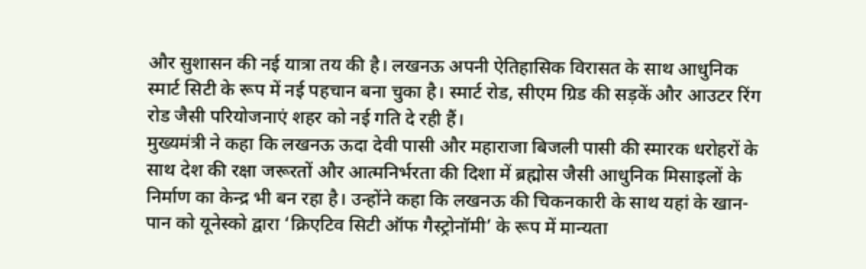और सुशासन की नई यात्रा तय की है। लखनऊ अपनी ऐतिहासिक विरासत के साथ आधुनिक स्मार्ट सिटी के रूप में नई पहचान बना चुका है। स्मार्ट रोड, सीएम ग्रिड की सड़कें और आउटर रिंग रोड जैसी परियोजनाएं शहर को नई गति दे रही हैं।
मुख्यमंत्री ने कहा कि लखनऊ ऊदा देवी पासी और महाराजा बिजली पासी की स्मारक धरोहरों के साथ देश की रक्षा जरूरतों और आत्मनिर्भरता की दिशा में ब्रह्मोस जैसी आधुनिक मिसाइलों के निर्माण का केन्द्र भी बन रहा है। उन्होंने कहा कि लखनऊ की चिकनकारी के साथ यहां के खान-पान को यूनेस्को द्वारा ‘क्रिएटिव सिटी ऑफ गैस्ट्रोनॉमी’ के रूप में मान्यता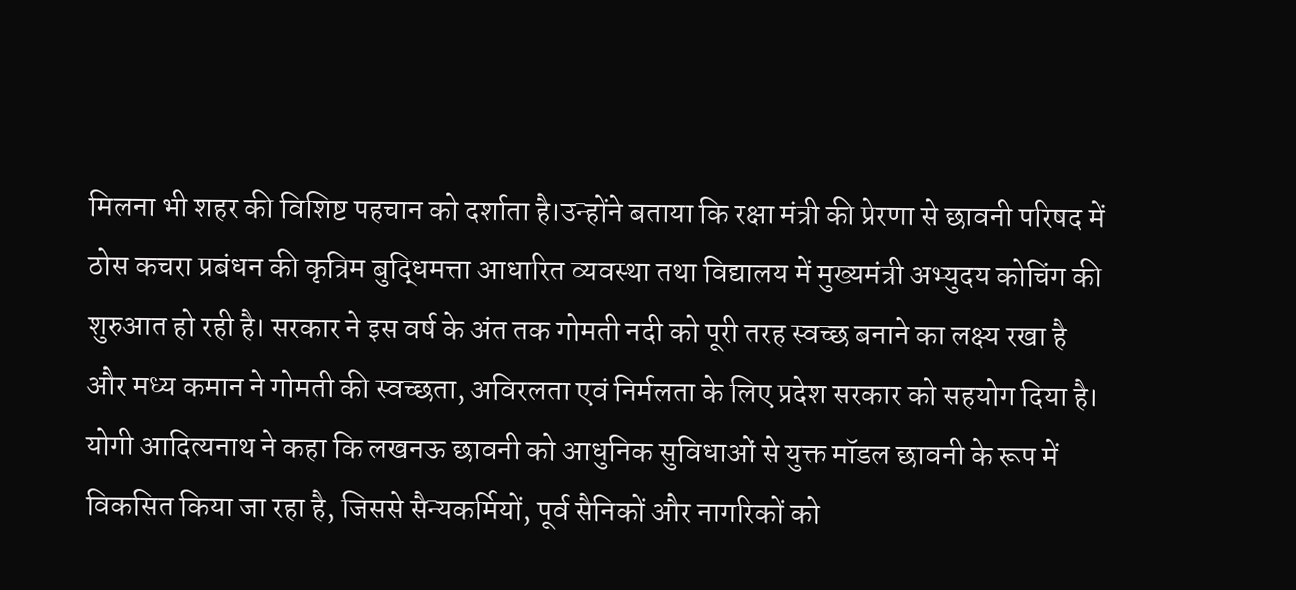मिलना भी शहर की विशिष्ट पहचान को दर्शाता है।उन्होंने बताया कि रक्षा मंत्री की प्रेरणा से छावनी परिषद में ठोस कचरा प्रबंधन की कृत्रिम बुद्धिमत्ता आधारित व्यवस्था तथा विद्यालय में मुख्यमंत्री अभ्युदय कोचिंग की शुरुआत हो रही है। सरकार ने इस वर्ष के अंत तक गोमती नदी को पूरी तरह स्वच्छ बनाने का लक्ष्य रखा है और मध्य कमान ने गोमती की स्वच्छता, अविरलता एवं निर्मलता के लिए प्रदेश सरकार को सहयोग दिया है।
योगी आदित्यनाथ ने कहा कि लखनऊ छावनी को आधुनिक सुविधाओं से युक्त मॉडल छावनी के रूप में विकसित किया जा रहा है, जिससे सैन्यकर्मियों, पूर्व सैनिकों और नागरिकों को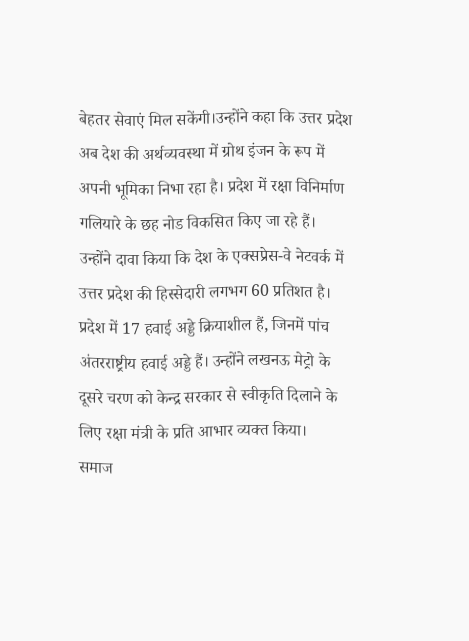बेहतर सेवाएं मिल सकेंगी।उन्होंने कहा कि उत्तर प्रदेश अब देश की अर्थव्यवस्था में ग्रोथ इंजन के रूप में अपनी भूमिका निभा रहा है। प्रदेश में रक्षा विनिर्माण गलियारे के छह नोड विकसित किए जा रहे हैं।
उन्होंने दावा किया कि देश के एक्सप्रेस-वे नेटवर्क में उत्तर प्रदेश की हिस्सेदारी लगभग 60 प्रतिशत है। प्रदेश में 17 हवाई अड्डे क्रियाशील हैं, जिनमें पांच अंतरराष्ट्रीय हवाई अड्डे हैं। उन्होंने लखनऊ मेट्रो के दूसरे चरण को केन्द्र सरकार से स्वीकृति दिलाने के लिए रक्षा मंत्री के प्रति आभार व्यक्त किया।
समाज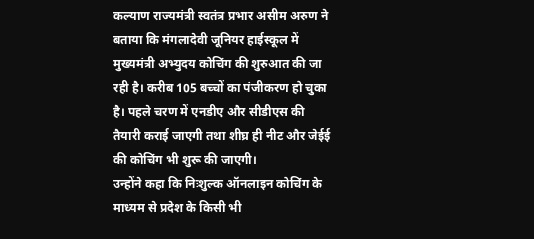कल्याण राज्यमंत्री स्वतंत्र प्रभार असीम अरुण ने बताया कि मंगलादेवी जूनियर हाईस्कूल में मुख्यमंत्री अभ्युदय कोचिंग की शुरुआत की जा रही है। करीब 105 बच्चों का पंजीकरण हो चुका है। पहले चरण में एनडीए और सीडीएस की तैयारी कराई जाएगी तथा शीघ्र ही नीट और जेईई की कोचिंग भी शुरू की जाएगी।
उन्होंने कहा कि निःशुल्क ऑनलाइन कोचिंग के माध्यम से प्रदेश के किसी भी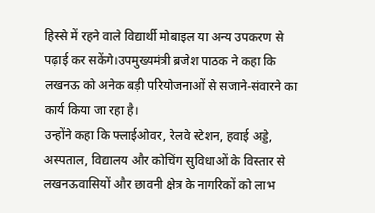हिस्से में रहने वाले विद्यार्थी मोबाइल या अन्य उपकरण से पढ़ाई कर सकेंगे।उपमुख्यमंत्री ब्रजेश पाठक ने कहा कि लखनऊ को अनेक बड़ी परियोजनाओं से सजाने-संवारने का कार्य किया जा रहा है।
उन्होंने कहा कि फ्लाईओवर, रेलवे स्टेशन, हवाई अड्डे, अस्पताल, विद्यालय और कोचिंग सुविधाओं के विस्तार से लखनऊवासियों और छावनी क्षेत्र के नागरिकों को लाभ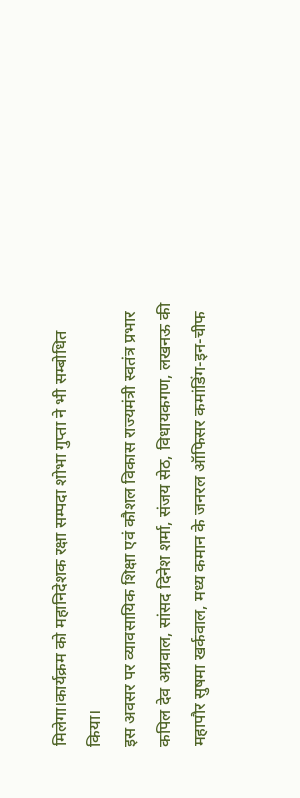मिलेगा।कार्यक्रम को महानिदेशक रक्षा सम्पदा शोभा गुप्ता ने भी सम्बोधित किया।
इस अवसर पर व्यावसायिक शिक्षा एवं कौशल विकास राज्यमंत्री स्वतंत्र प्रभार कपिल देव अग्रवाल, सांसद दिनेश शर्मा, संजय सेठ, विधायकगण, लखनऊ की महापौर सुषमा खर्कवाल, मध्य कमान के जनरल ऑफिसर कमांडिंग-इन-चीफ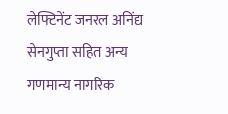लेफ्टिनेंट जनरल अनिंद्य सेनगुप्ता सहित अन्य गणमान्य नागरिक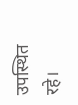उपस्थित रहे।